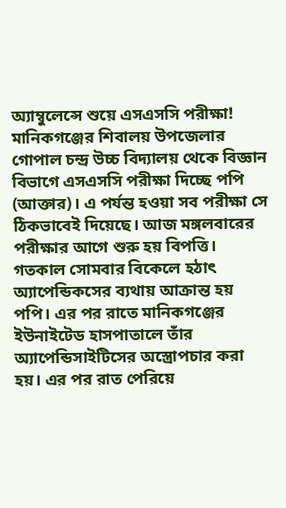অ্যাম্বুলেন্সে শুয়ে এসএসসি পরীক্ষা!
মানিকগঞ্জের শিবালয় উপজেলার গোপাল চন্দ্র উচ্চ বিদ্যালয় থেকে বিজ্ঞান বিভাগে এসএসসি পরীক্ষা দিচ্ছে পপি (আক্তার)। এ পর্যন্ত হওয়া সব পরীক্ষা সে ঠিকভাবেই দিয়েছে। আজ মঙ্গলবারের পরীক্ষার আগে শুরু হয় বিপত্তি।
গতকাল সোমবার বিকেলে হঠাৎ অ্যাপেন্ডিকসের ব্যথায় আক্রান্ত হয় পপি। এর পর রাতে মানিকগঞ্জের ইউনাইটেড হাসপাতালে তাঁর অ্যাপেন্ডিসাইটিসের অস্ত্রোপচার করা হয়। এর পর রাত পেরিয়ে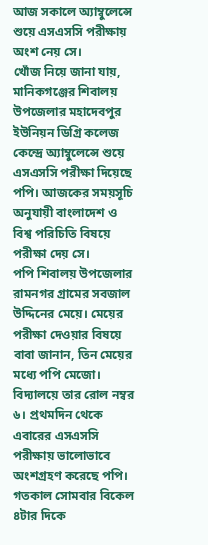আজ সকালে অ্যাম্বুলেন্সে শুয়ে এসএসসি পরীক্ষায় অংশ নেয় সে।
খোঁজ নিয়ে জানা যায়, মানিকগঞ্জের শিবালয় উপজেলার মহাদেবপুর ইউনিয়ন ডিগ্রি কলেজ কেন্দ্রে অ্যাম্বুলেন্সে শুয়ে এসএসসি পরীক্ষা দিয়েছে পপি। আজকের সময়সূচি অনুযায়ী বাংলাদেশ ও বিশ্ব পরিচিতি বিষয়ে পরীক্ষা দেয় সে।
পপি শিবালয় উপজেলার রামনগর গ্রামের সবজাল উদ্দিনের মেয়ে। মেয়ের পরীক্ষা দেওয়ার বিষয়ে বাবা জানান, তিন মেয়ের মধ্যে পপি মেজো। বিদ্যালয়ে তার রোল নম্বর ৬। প্রথমদিন থেকে এবারের এসএসসি পরীক্ষায় ভালোভাবে অংশগ্রহণ করেছে পপি। গতকাল সোমবার বিকেল ৪টার দিকে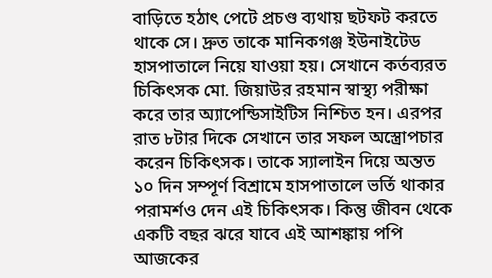বাড়িতে হঠাৎ পেটে প্রচণ্ড ব্যথায় ছটফট করতে থাকে সে। দ্রুত তাকে মানিকগঞ্জ ইউনাইটেড হাসপাতালে নিয়ে যাওয়া হয়। সেখানে কর্তব্যরত চিকিৎসক মো. জিয়াউর রহমান স্বাস্থ্য পরীক্ষা করে তার অ্যাপেন্ডিসাইটিস নিশ্চিত হন। এরপর রাত ৮টার দিকে সেখানে তার সফল অস্ত্রোপচার করেন চিকিৎসক। তাকে স্যালাইন দিয়ে অন্তত ১০ দিন সম্পূর্ণ বিশ্রামে হাসপাতালে ভর্তি থাকার পরামর্শও দেন এই চিকিৎসক। কিন্তু জীবন থেকে একটি বছর ঝরে যাবে এই আশঙ্কায় পপি আজকের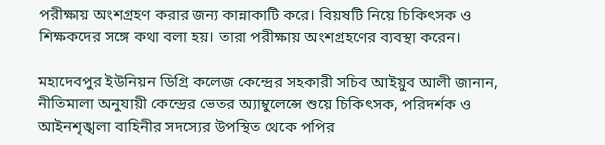পরীক্ষায় অংশগ্রহণ করার জন্য কান্নাকাটি করে। বিয়ষটি নিয়ে চিকিৎসক ও শিক্ষকদের সঙ্গে কথা বলা হয়। তারা পরীক্ষায় অংশগ্রহণের ব্যবস্থা করেন।

মহাদেবপুর ইউনিয়ন ডিগ্রি কলেজ কেন্দ্রের সহকারী সচিব আইয়ুব আলী জানান, নীতিমালা অনুযায়ী কেন্দ্রের ভেতর অ্যাম্বুলেন্সে শুয়ে চিকিৎসক, পরিদর্শক ও আইনশৃঙ্খলা বাহিনীর সদস্যের উপস্থিত থেকে পপির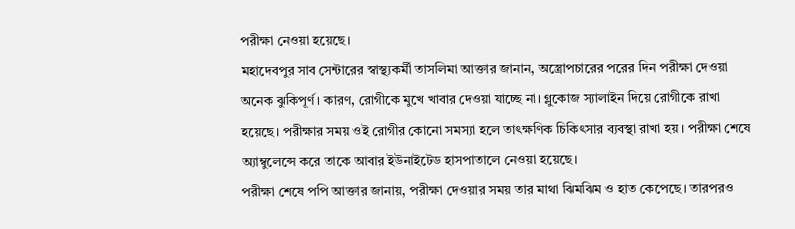পরীক্ষা নেওয়া হয়েছে।
মহাদেবপুর সাব সেন্টারের স্বাস্থ্যকর্মী তাসলিমা আক্তার জানান, অস্ত্রোপচারের পরের দিন পরীক্ষা দেওয়া অনেক ঝুকিপূর্ণ। কারণ, রোগীকে মুখে খাবার দেওয়া যাচ্ছে না। গ্লুকোজ স্যালাইন দিয়ে রোগীকে রাখা হয়েছে। পরীক্ষার সময় ওই রোগীর কোনো সমস্যা হলে তাৎক্ষণিক চিকিৎসার ব্যবস্থা রাখা হয়। পরীক্ষা শেষে অ্যাম্বুলেন্সে করে তাকে আবার ইউনাইটেড হাসপাতালে নেওয়া হয়েছে।
পরীক্ষা শেষে পপি আক্তার জানায়, পরীক্ষা দেওয়ার সময় তার মাথা ঝিমঝিম ও হাত কেপেছে। তারপরও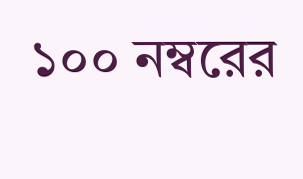১০০ নম্বরের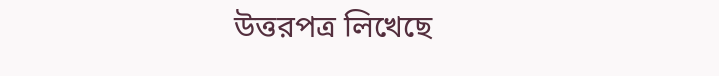উত্তরপত্র লিখেছে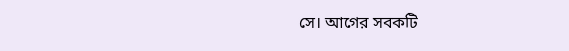সে। আগের সবকটি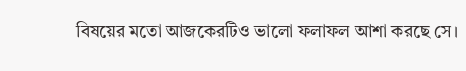বিষয়ের মতো আজকেরটিও ভালো ফলাফল আশা করছে সে।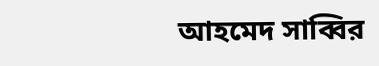আহমেদ সাব্বির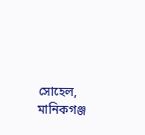সোহেল, মানিকগঞ্জ